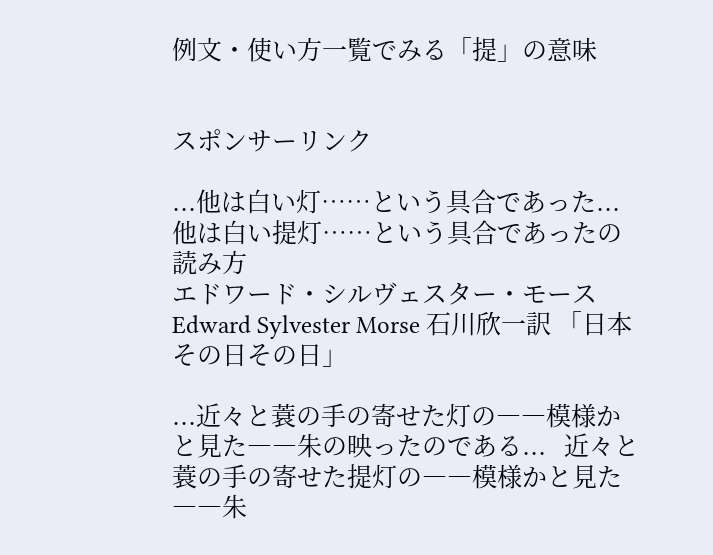例文・使い方一覧でみる「提」の意味


スポンサーリンク

...他は白い灯……という具合であった...   他は白い提灯……という具合であったの読み方
エドワード・シルヴェスター・モース Edward Sylvester Morse 石川欣一訳 「日本その日その日」

...近々と蓑の手の寄せた灯の――模様かと見た――朱の映ったのである...   近々と蓑の手の寄せた提灯の――模様かと見た――朱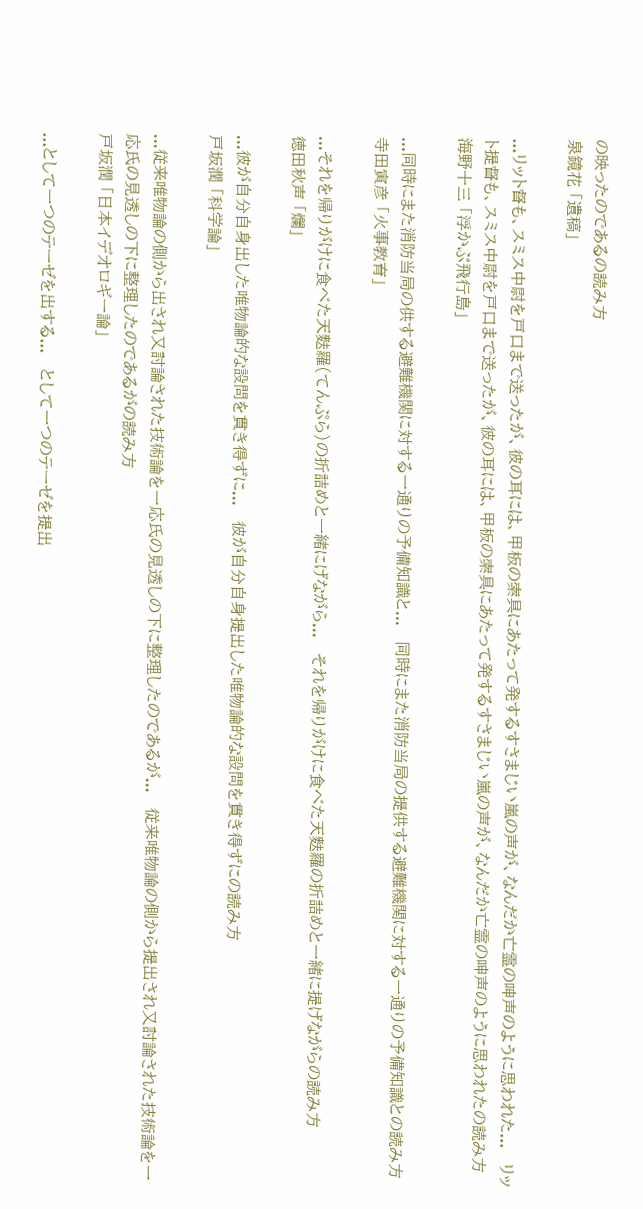の映ったのであるの読み方
泉鏡花 「遺稿」

...リット督も、スミス中尉を戸口まで送ったが、彼の耳には、甲板の索具にあたって発するすさまじい嵐の声が、なんだか亡霊の呻声のように思われた...   リット提督も、スミス中尉を戸口まで送ったが、彼の耳には、甲板の索具にあたって発するすさまじい嵐の声が、なんだか亡霊の呻声のように思われたの読み方
海野十三 「浮かぶ飛行島」

...同時にまた消防当局の供する避難機関に対する一通りの予備知識と...   同時にまた消防当局の提供する避難機関に対する一通りの予備知識との読み方
寺田寅彦 「火事教育」

...それを帰りがけに食べた天麩羅(てんぷら)の折詰めと一緒にげながら...   それを帰りがけに食べた天麩羅の折詰めと一緒に提げながらの読み方
徳田秋声 「爛」

...彼が自分自身出した唯物論的な設問を貫き得ずに...   彼が自分自身提出した唯物論的な設問を貫き得ずにの読み方
戸坂潤 「科学論」

...従来唯物論の側から出され又討論された技術論を一応氏の見透しの下に整理したのであるが...   従来唯物論の側から提出され又討論された技術論を一応氏の見透しの下に整理したのであるがの読み方
戸坂潤 「日本イデオロギー論」

...として一つのテーゼを出する...   として一つのテーゼを提出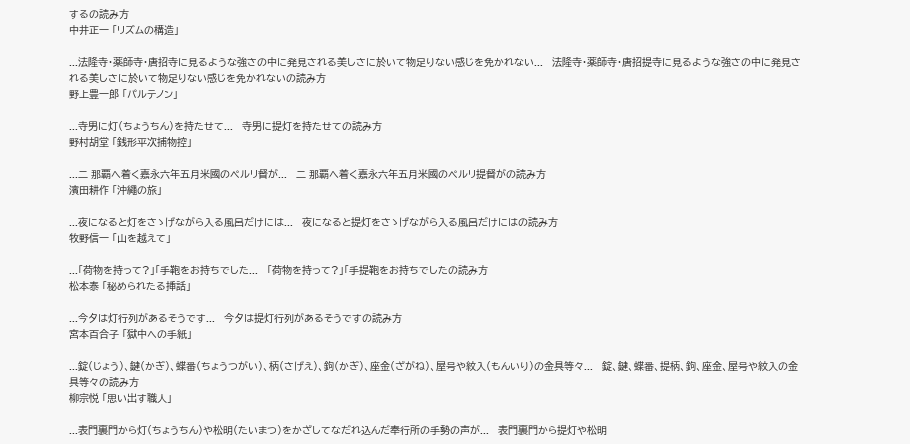するの読み方
中井正一 「リズムの構造」

...法隆寺・薬師寺・唐招寺に見るような強さの中に発見される美しさに於いて物足りない感じを免かれない...   法隆寺・薬師寺・唐招提寺に見るような強さの中に発見される美しさに於いて物足りない感じを免かれないの読み方
野上豊一郎 「パルテノン」

...寺男に灯(ちょうちん)を持たせて...   寺男に提灯を持たせての読み方
野村胡堂 「銭形平次捕物控」

...二 那覇へ着く嘉永六年五月米國のペルリ督が...   二 那覇へ着く嘉永六年五月米國のペルリ提督がの読み方
濱田耕作 「沖繩の旅」

...夜になると灯をさゝげながら入る風呂だけには...   夜になると提灯をさゝげながら入る風呂だけにはの読み方
牧野信一 「山を越えて」

...「荷物を持って?」「手鞄をお持ちでした...   「荷物を持って?」「手提鞄をお持ちでしたの読み方
松本泰 「秘められたる挿話」

...今夕は灯行列があるそうです...   今夕は提灯行列があるそうですの読み方
宮本百合子 「獄中への手紙」

...錠(じょう)、鍵(かぎ)、蝶番(ちょうつがい)、柄(さげえ)、鉤(かぎ)、座金(ざがね)、屋号や紋入(もんいり)の金具等々...   錠、鍵、蝶番、提柄、鉤、座金、屋号や紋入の金具等々の読み方
柳宗悦 「思い出す職人」

...表門裏門から灯(ちょうちん)や松明(たいまつ)をかざしてなだれ込んだ奉行所の手勢の声が...   表門裏門から提灯や松明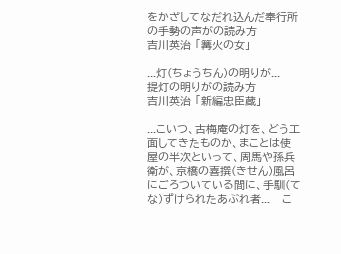をかざしてなだれ込んだ奉行所の手勢の声がの読み方
吉川英治 「篝火の女」

...灯(ちょうちん)の明りが...   提灯の明りがの読み方
吉川英治 「新編忠臣蔵」

...こいつ、古梅庵の灯を、どう工面してきたものか、まことは使屋の半次といって、周馬や孫兵衛が、京橋の喜撰(きせん)風呂にごろついている間に、手馴(てな)ずけられたあぶれ者...   こ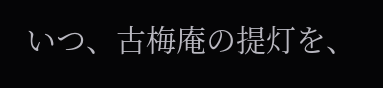いつ、古梅庵の提灯を、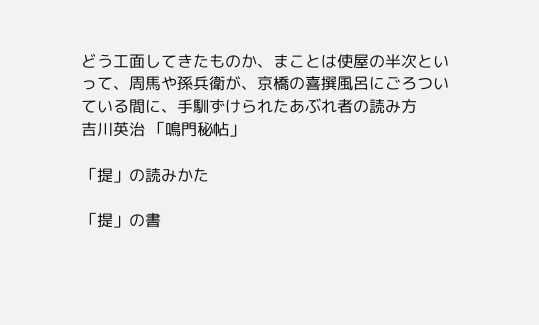どう工面してきたものか、まことは使屋の半次といって、周馬や孫兵衛が、京橋の喜撰風呂にごろついている間に、手馴ずけられたあぶれ者の読み方
吉川英治 「鳴門秘帖」

「提」の読みかた

「提」の書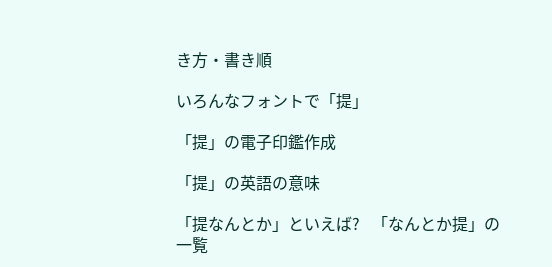き方・書き順

いろんなフォントで「提」

「提」の電子印鑑作成

「提」の英語の意味

「提なんとか」といえば?   「なんとか提」の一覧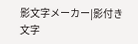影文字メーカー|影付き文字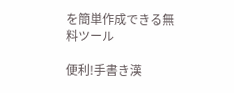を簡単作成できる無料ツール

便利!手書き漢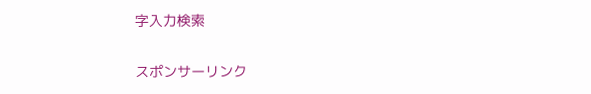字入力検索

スポンサーリンク